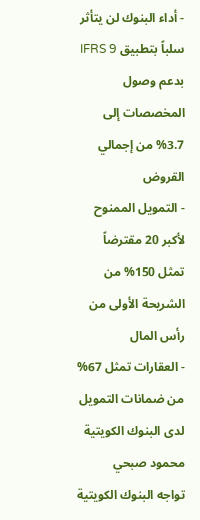- أداء البنوك لن يتأثر سلباً بتطبيق IFRS 9 بدعم وصول المخصصات إلى 3.7% من إجمالي القروض
- التمويل الممنوح لأكبر 20 مقترضاً تمثل 150% من الشريحة الأولى من رأس المال
- العقارات تمثل 67% من ضمانات التمويل لدى البنوك الكويتية
محمود صبحي
تواجه البنوك الكويتية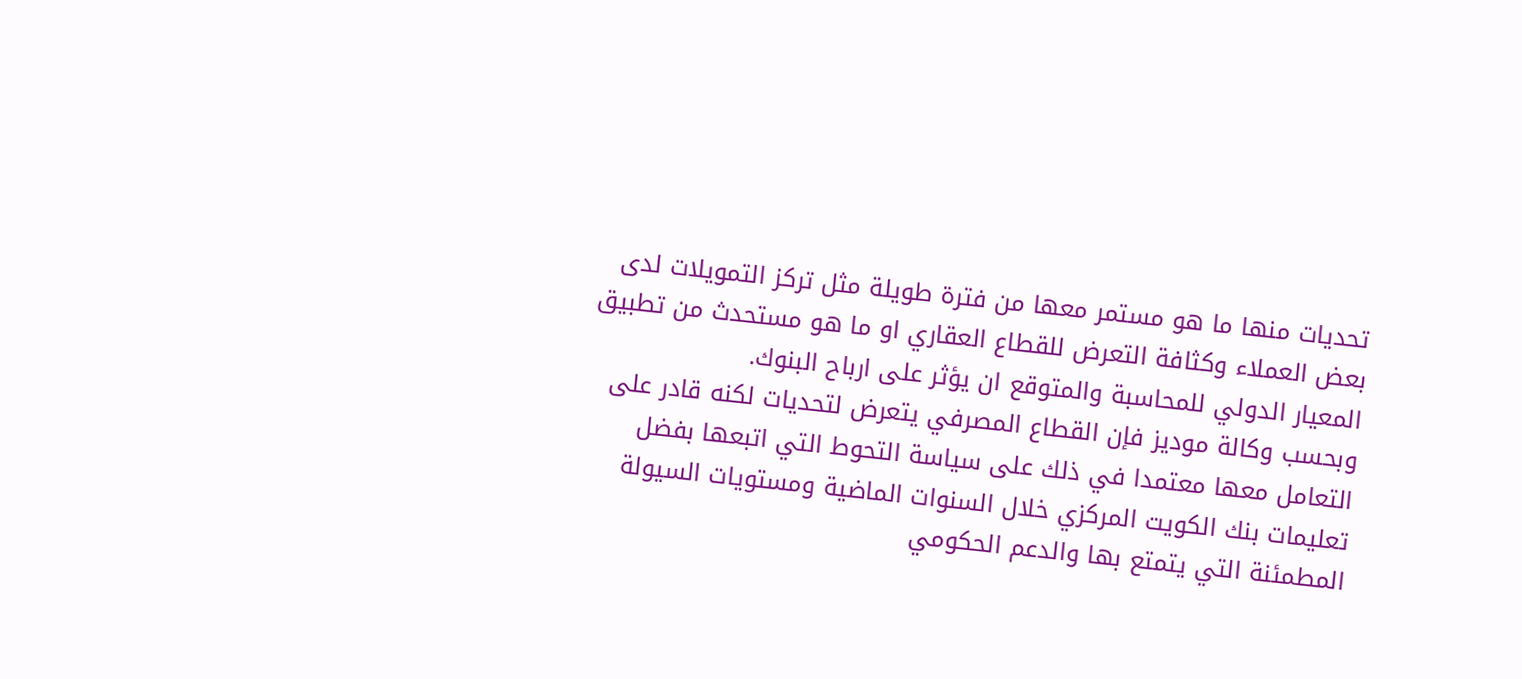تحديات منها ما هو مستمر معها من فترة طويلة مثل تركز التمويلات لدى بعض العملاء وكثافة التعرض للقطاع العقاري او ما هو مستحدث من تطبيق المعيار الدولي للمحاسبة والمتوقع ان يؤثر على ارباح البنوك.
وبحسب وكالة موديز فإن القطاع المصرفي يتعرض لتحديات لكنه قادر على التعامل معها معتمدا في ذلك على سياسة التحوط التي اتبعها بفضل تعليمات بنك الكويت المركزي خلال السنوات الماضية ومستويات السيولة المطمئنة التي يتمتع بها والدعم الحكومي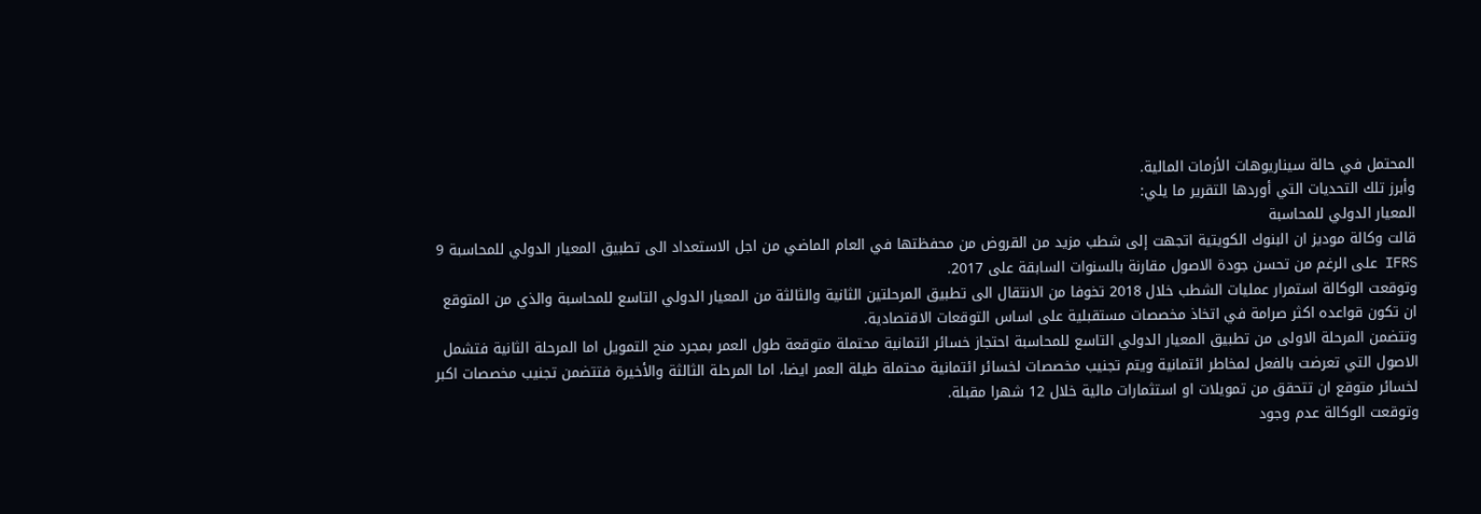المحتمل في حالة سيناريوهات الأزمات المالية.
وأبرز تلك التحديات التي أوردها التقرير ما يلي:
المعيار الدولي للمحاسبة
قالت وكالة موديز ان البنوك الكويتية اتجهت إلى شطب مزيد من القروض من محفظتها في العام الماضي من اجل الاستعداد الى تطبيق المعيار الدولي للمحاسبة 9 IFRS على الرغم من تحسن جودة الاصول مقارنة بالسنوات السابقة على 2017.
وتوقعت الوكالة استمرار عمليات الشطب خلال 2018 تخوفا من الانتقال الى تطبيق المرحلتين الثانية والثالثة من المعيار الدولي التاسع للمحاسبة والذي من المتوقع ان تكون قواعده اكثر صرامة في اتخاذ مخصصات مستقبلية على اساس التوقعات الاقتصادية.
وتتضمن المرحلة الاولى من تطبيق المعيار الدولي التاسع للمحاسبة احتجاز خسائر ائتمانية محتملة متوقعة طول العمر بمجرد منح التمويل اما المرحلة الثانية فتشمل الاصول التي تعرضت بالفعل لمخاطر ائتمانية ويتم تجنيب مخصصات لخسائر ائتمانية محتملة طيلة العمر ايضا، اما المرحلة الثالثة والأخيرة فتتضمن تجنيب مخصصات اكبر لخسائر متوقع ان تتحقق من تمويلات او استثمارات مالية خلال 12 شهرا مقبلة.
وتوقعت الوكالة عدم وجود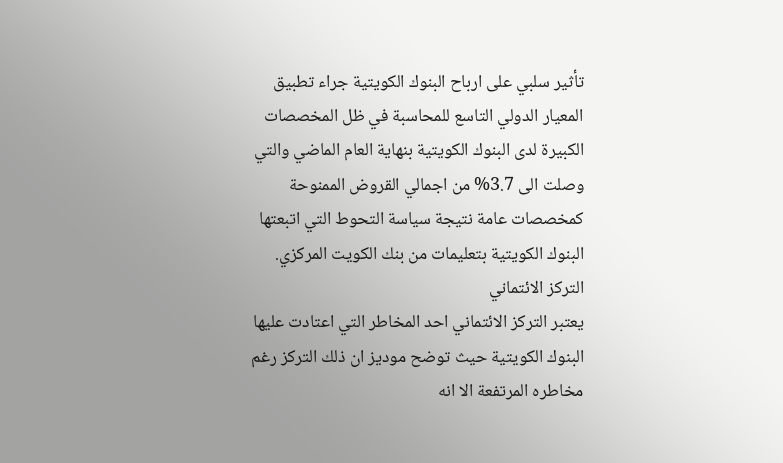تأثير سلبي على ارباح البنوك الكويتية جراء تطبيق المعيار الدولي التاسع للمحاسبة في ظل المخصصات الكبيرة لدى البنوك الكويتية بنهاية العام الماضي والتي وصلت الى 3.7% من اجمالي القروض الممنوحة كمخصصات عامة نتيجة سياسة التحوط التي اتبعتها البنوك الكويتية بتعليمات من بنك الكويت المركزي.
التركز الائتماني
يعتبر التركز الائتماني احد المخاطر التي اعتادت عليها البنوك الكويتية حيث توضح موديز ان ذلك التركز رغم مخاطره المرتفعة الا انه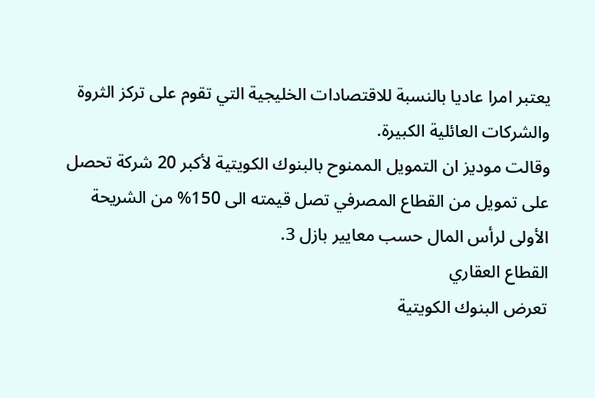يعتبر امرا عاديا بالنسبة للاقتصادات الخليجية التي تقوم على تركز الثروة والشركات العائلية الكبيرة.
وقالت موديز ان التمويل الممنوح بالبنوك الكويتية لأكبر 20 شركة تحصل على تمويل من القطاع المصرفي تصل قيمته الى 150% من الشريحة الأولى لرأس المال حسب معايير بازل 3.
القطاع العقاري
تعرض البنوك الكويتية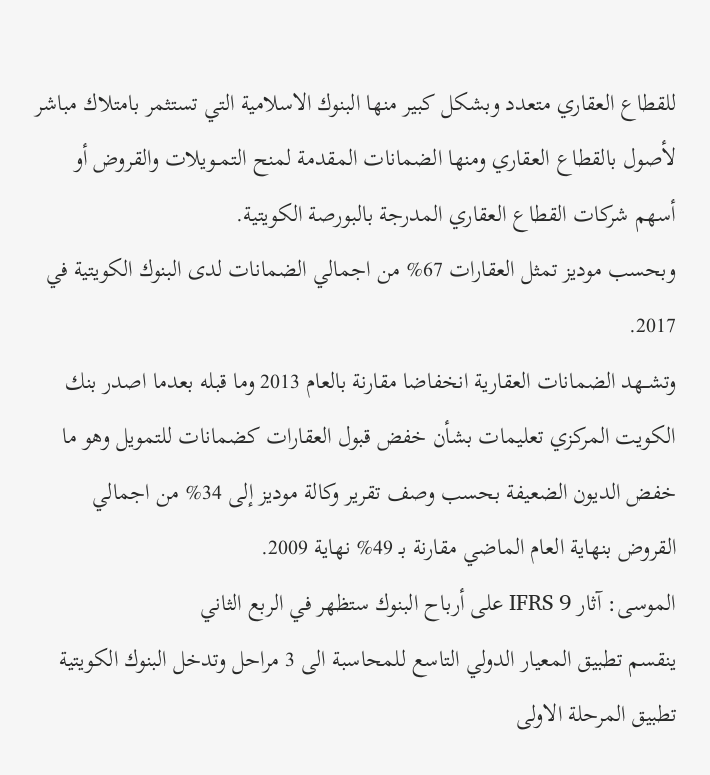للقطاع العقاري متعدد وبشكل كبير منها البنوك الاسلامية التي تستثمر بامتلاك مباشر لأصول بالقطاع العقاري ومنها الضمانات المقدمة لمنح التمــويلات والقروض أو أسهم شركات القطاع العقاري المدرجة بالبورصة الكويتية.
وبحسب موديز تمثل العقارات 67% من اجمالي الضمانات لدى البنوك الكويتية في 2017.
وتشــهد الضمانات العقارية انخفاضا مقارنة بالعام 2013 وما قبله بعدما اصدر بنك الكويت المركزي تعليمات بشأن خفض قبول العقارات كضمانات للتمويل وهو ما خفض الديون الضعيفة بحسب وصف تقرير وكالة موديز إلى 34% من اجمالي القروض بنهاية العام الماضي مقارنة بـ 49% نهاية 2009.
الموسى: آثار IFRS 9 على أرباح البنوك ستظهر في الربع الثاني
ينقسم تطبيق المعيار الدولي التاسع للمحاسبة الى 3 مراحل وتدخل البنوك الكويتية تطبيق المرحلة الاولى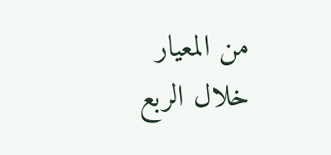من المعيار خلال الربع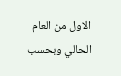الاول من العام الحالي وبحسب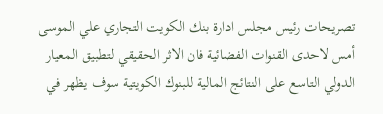تصريحات رئيس مجلس ادارة بنك الكويت التجاري علي الموسى أمس لاحدى القنوات الفضائية فان الاثر الحقيقي لتطبيق المعيار الدولي التاسع على النتائج المالية للبنوك الكويتية سوف يظهر في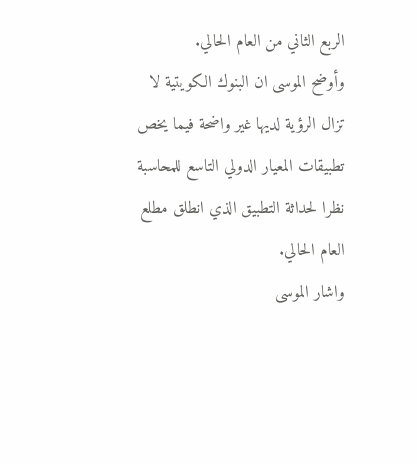الربع الثاني من العام الحالي.
وأوضح الموسى ان البنوك الكويتية لا تزال الرؤية لديها غير واضحة فيما يخص تطبيقات المعيار الدولي التاسع للمحاسبة نظرا لحداثة التطبيق الذي انطلق مطلع العام الحالي.
واشار الموسى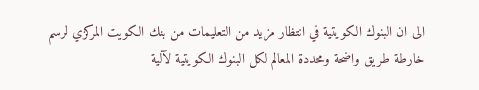الى ان البنوك الكويتية في انتظار مزيد من التعليمات من بنك الكويت المركزي لرسم خارطة طريق واضحة ومحددة المعالم لكل البنوك الكويتية لآلية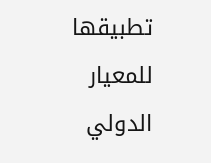تطبيقها للمعيار الدولي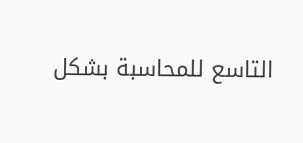التاسع للمحاسبة بشكل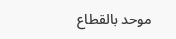موحد بالقطاع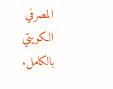المصرفي الكويتي بالكامل.